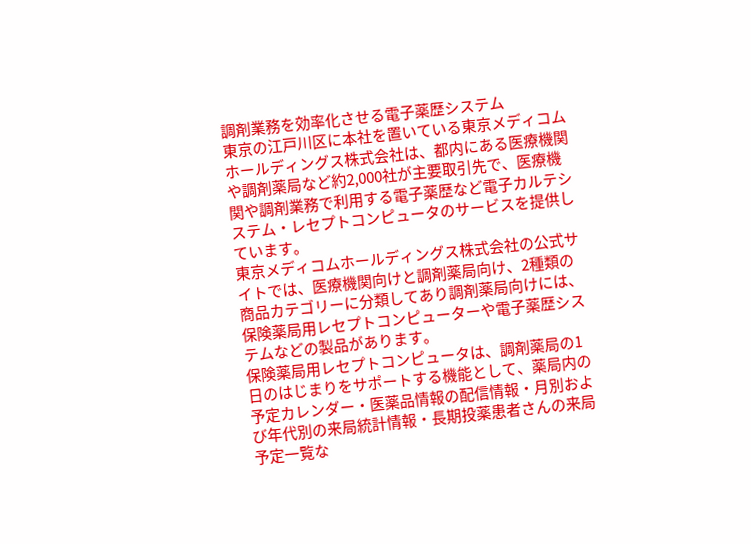調剤業務を効率化させる電子薬歴システム
東京の江戸川区に本社を置いている東京メディコムホールディングス株式会社は、都内にある医療機関や調剤薬局など約2,000社が主要取引先で、医療機関や調剤業務で利用する電子薬歴など電子カルテシステム・レセプトコンピュータのサービスを提供しています。
東京メディコムホールディングス株式会社の公式サイトでは、医療機関向けと調剤薬局向け、2種類の商品カテゴリーに分類してあり調剤薬局向けには、保険薬局用レセプトコンピューターや電子薬歴システムなどの製品があります。
保険薬局用レセプトコンピュータは、調剤薬局の1日のはじまりをサポートする機能として、薬局内の予定カレンダー・医薬品情報の配信情報・月別および年代別の来局統計情報・長期投薬患者さんの来局予定一覧な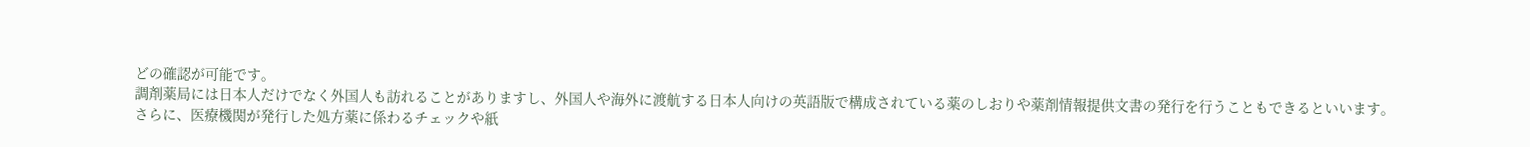どの確認が可能です。
調剤薬局には日本人だけでなく外国人も訪れることがありますし、外国人や海外に渡航する日本人向けの英語版で構成されている薬のしおりや薬剤情報提供文書の発行を行うこともできるといいます。
さらに、医療機関が発行した処方薬に係わるチェックや紙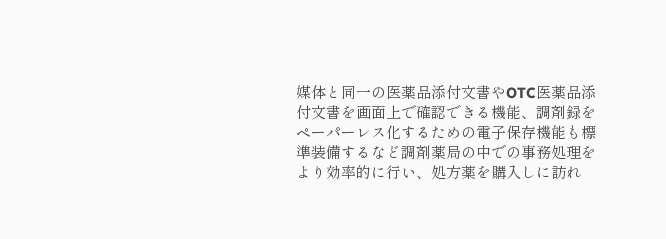媒体と同一の医薬品添付文書やOTC医薬品添付文書を画面上で確認できる機能、調剤録をペーパーレス化するための電子保存機能も標準装備するなど調剤薬局の中での事務処理をより効率的に行い、処方薬を購入しに訪れ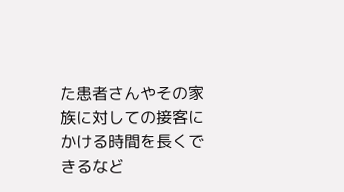た患者さんやその家族に対しての接客にかける時間を長くできるなど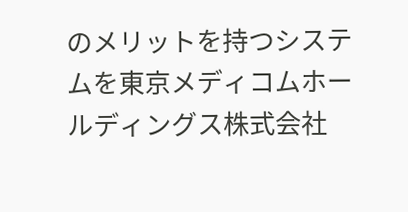のメリットを持つシステムを東京メディコムホールディングス株式会社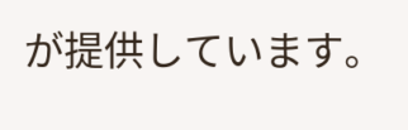が提供しています。